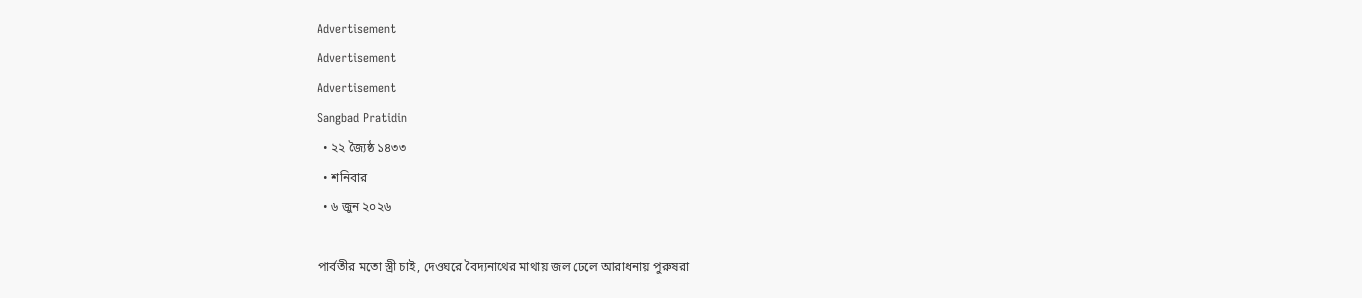Advertisement
Advertisement
Advertisement
Sangbad Pratidin
  • ২২ জ্যৈষ্ঠ ১৪৩৩
  • শনিবার
  • ৬ জুন ২০২৬

পার্বতীর মতো স্ত্রী চাই, দেওঘরে বৈদ্যনাথের মাথায় জল ঢেলে আরাধনায় পুরুষরা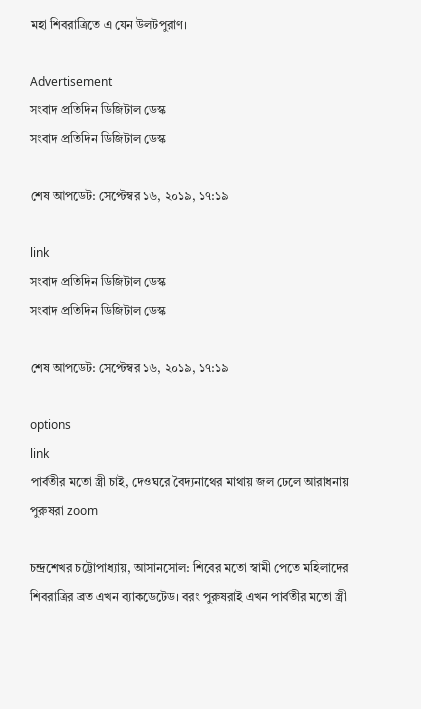মহা শিবরাত্রিতে এ যেন উলটপুরাণ।

Advertisement
সংবাদ প্রতিদিন ডিজিটাল ডেস্ক
সংবাদ প্রতিদিন ডিজিটাল ডেস্ক

শেষ আপডেট: সেপ্টেম্বর ১৬, ২০১৯, ১৭:১৯

link
সংবাদ প্রতিদিন ডিজিটাল ডেস্ক
সংবাদ প্রতিদিন ডিজিটাল ডেস্ক

শেষ আপডেট: সেপ্টেম্বর ১৬, ২০১৯, ১৭:১৯

options
link
পার্বতীর মতো স্ত্রী চাই, দেওঘরে বৈদ্যনাথের মাথায় জল ঢেলে আরাধনায় পুরুষরা zoom

চন্দ্রশেখর চট্টোপাধ্যায়, আসানসোল: শিবের মতো স্বামী পেতে মহিলাদের শিবরাত্রির ব্রত এখন ব্যাকডেটেড। বরং পুরুষরাই এখন পার্বতীর মতো স্ত্রী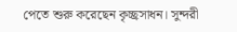পেতে শুরু করেছেন কৃচ্ছ্রসাধন। সুন্দরী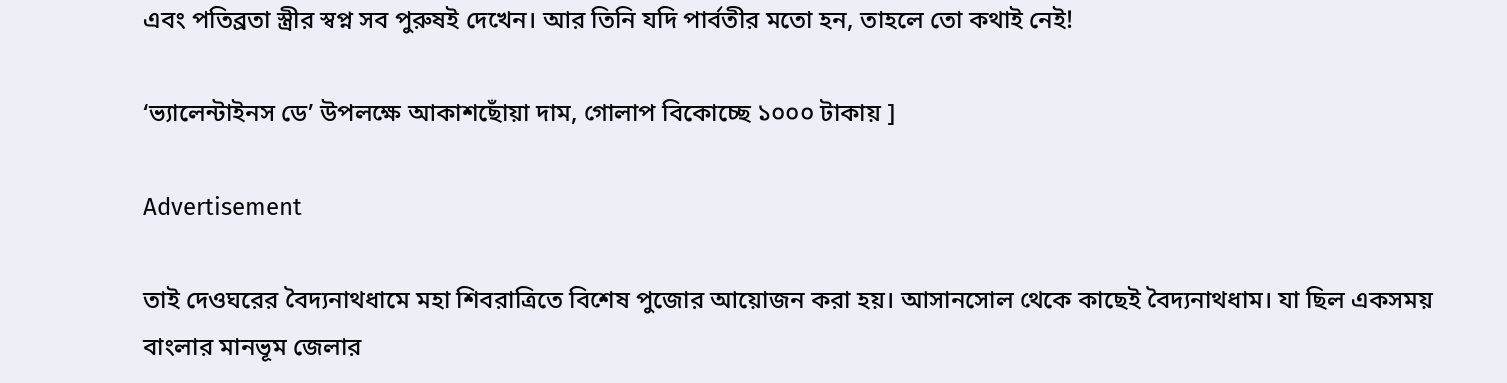এবং পতিব্রতা স্ত্রীর স্বপ্ন সব পুরুষই দেখেন। আর তিনি যদি পার্বতীর মতো হন, তাহলে তো কথাই নেই!

‘ভ্যালেন্টাইনস ডে’ উপলক্ষে আকাশছোঁয়া দাম, গোলাপ বিকোচ্ছে ১০০০ টাকায় ]

Advertisement

তাই দেওঘরের বৈদ্যনাথধামে মহা শিবরাত্রিতে বিশেষ পুজোর আয়োজন করা হয়। আসানসোল থেকে কাছেই বৈদ্যনাথধাম। যা ছিল একসময় বাংলার মানভূম জেলার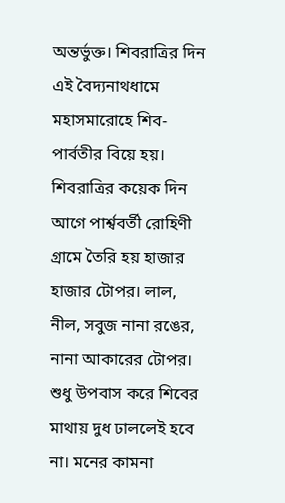অন্তর্ভুক্ত। শিবরাত্রির দিন এই বৈদ্যনাথধামে মহাসমারোহে শিব-পার্বতীর বিয়ে হয়। শিবরাত্রির কয়েক দিন আগে পার্শ্ববর্তী রোহিণী গ্রামে তৈরি হয় হাজার হাজার টোপর। লাল, নীল, সবুজ নানা রঙের, নানা আকারের টোপর। শুধু উপবাস করে শিবের মাথায় দুধ ঢাললেই হবে না। মনের কামনা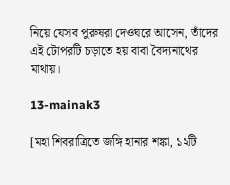নিয়ে যেসব পুরুষরা দেওঘরে আসেন, তাঁদের এই টোপরটি চড়াতে হয় বাবা বৈদ্যনাথের মাথায়।

13-mainak3

[মহা শিবরাত্রিতে জঙ্গি হানার শঙ্কা, ১২টি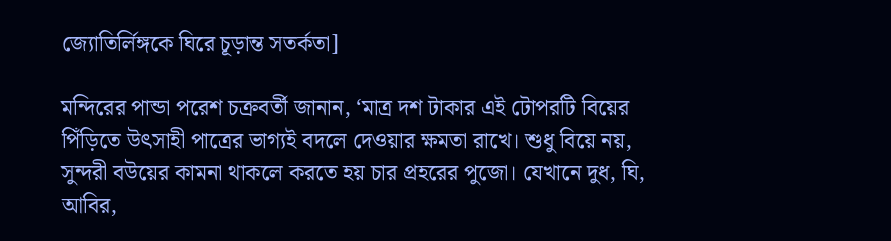জ্যোতির্লিঙ্গকে ঘিরে চূড়ান্ত সতর্কতা]

মন্দিরের পান্ডা পরেশ চক্রবর্তী জানান, ‘মাত্র দশ টাকার এই টোপরটি বিয়ের পিঁড়িতে উৎসাহী পাত্রের ভাগ্যই বদলে দেওয়ার ক্ষমতা রাখে। শুধু বিয়ে নয়, সুন্দরী বউয়ের কামনা থাকলে করতে হয় চার প্রহরের পুজো। যেখানে দুধ, ঘি, আবির,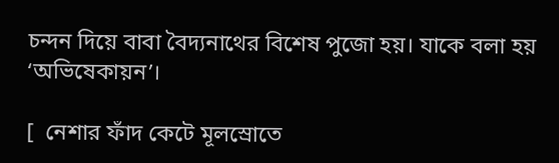চন্দন দিয়ে বাবা বৈদ্যনাথের বিশেষ পুজো হয়। যাকে বলা হয় ‘অভিষেকায়ন’।

[  নেশার ফাঁদ কেটে মূলস্রোতে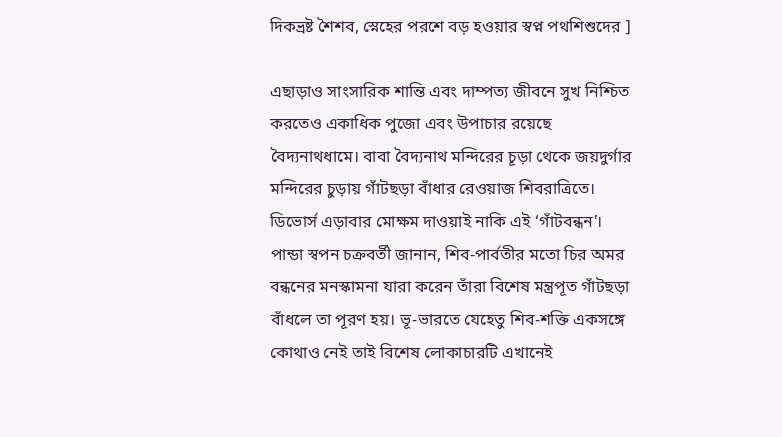দিকভ্রষ্ট শৈশব, স্নেহের পরশে বড় হওয়ার স্বপ্ন পথশিশুদের ]

এছাড়াও সাংসারিক শান্তি এবং দাম্পত্য জীবনে সুখ নিশ্চিত করতেও একাধিক পুজো এবং উপাচার রয়েছে বৈদ্যনাথধামে। বাবা বৈদ্যনাথ মন্দিরের চূড়া থেকে জয়দুর্গার মন্দিরের চুড়ায় গাঁটছড়া বাঁধার রেওয়াজ শিবরাত্রিতে। ডিভোর্স এড়াবার মোক্ষম দাওয়াই নাকি এই ‘গাঁটবন্ধন’। পান্ডা স্বপন চক্রবর্তী জানান, শিব-পার্বতীর মতো চির অমর বন্ধনের মনস্কামনা যারা করেন তাঁরা বিশেষ মন্ত্রপূত গাঁটছড়া বাঁধলে তা পূরণ হয়। ভূ-ভারতে যেহেতু শিব-শক্তি একসঙ্গে কোথাও নেই তাই বিশেষ লোকাচারটি এখানেই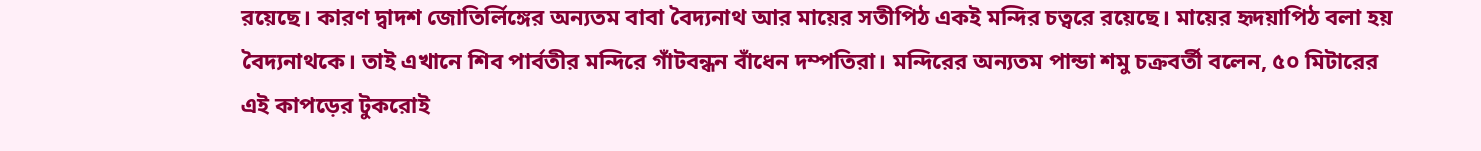রয়েছে। কারণ দ্বাদশ জোতির্লিঙ্গের অন্যতম বাবা বৈদ্যনাথ আর মায়ের সতীপিঠ একই মন্দির চত্বরে রয়েছে। মায়ের হৃদয়াপিঠ বলা হয় বৈদ্যনাথকে। তাই এখানে শিব পার্বতীর মন্দিরে গাঁটবন্ধন বাঁধেন দম্পতিরা। মন্দিরের অন্যতম পান্ডা শমু চক্রবর্তী বলেন, ৫০ মিটারের এই কাপড়ের টুকরোই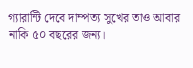গ্যারান্টি দেবে দাম্পত্য সুখের তাও আবার নাকি ৫০ বছরের জন্য।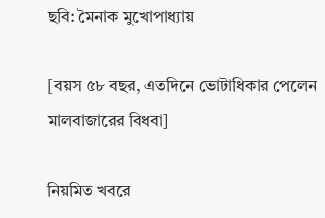ছবি: মৈনাক মুখোপাধ্যায়

[বয়স ৫৮ বছর, এতদিনে ভোটাধিকার পেলেন মালবাজারের বিধবা]

নিয়মিত খবরে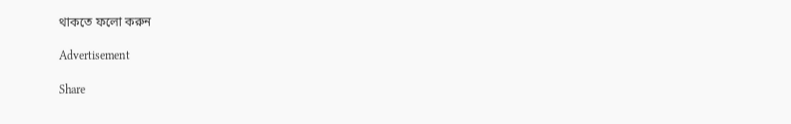থাকতে ফলো করুন

Advertisement

Share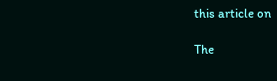this article on

The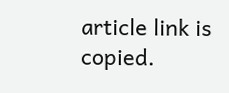article link is copied.